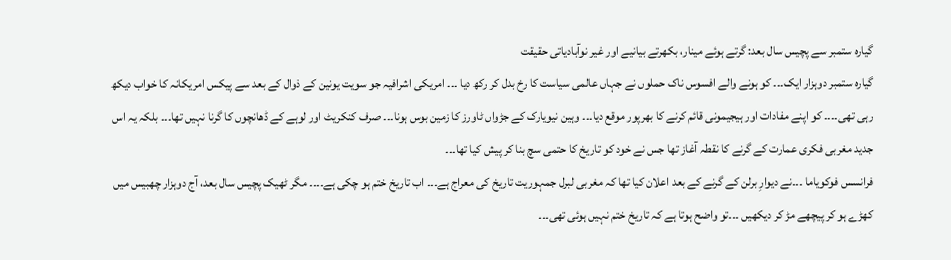گیارہ ستمبر سے پچیس سال بعد: گرتے ہوئے مینار، بکھرتے بیانیے اور غیر نوآبادیاتی حقیقت
گیارہ ستمبر دوہزار ایک۔۔۔ کو ہونے والے افسوس ناک حملوں نے جہاں عالمی سیاست کا رخ بدل کر رکھ دیا ۔۔۔ امریکی اشرافیہ جو سویت یونین کے ذوال کے بعد سے پیکس امریکانہ کا خواب دیکھ رہی تھی۔۔۔۔ کو اپنے مفادات اور ہیجیمونی قائم کرنے کا بھرپور موقع دیا۔۔۔ وہین نیویارک کے جڑواں ٹاورز کا زمین بوس ہونا۔۔۔ صرف کنکریٹ اور لوہے کے ڈھانچوں کا گرنا نہیں تھا۔۔۔ بلکہ یہ اس جدید مغربی فکری عمارت کے گرنے کا نقطہ آغاز تھا جس نے خود کو تاریخ کا حتمی سچ بنا کر پیش کیا تھا۔۔۔
فرانسس فوکویاما ۔۔۔نے دیوارِ برلن کے گرنے کے بعد اعلان کیا تھا کہ مغربی لبرل جمہوریت تاریخ کی معراج ہے۔۔۔ اب تاریخ ختم ہو چکی ہے۔۔۔۔ مگر ٹھیک پچیس سال بعد، آج دوہزار چھبیس میں کھڑے ہو کر پیچھے مڑ کر دیکھیں ۔۔۔تو واضح ہوتا ہے کہ تاریخ ختم نہیں ہوئی تھی۔۔۔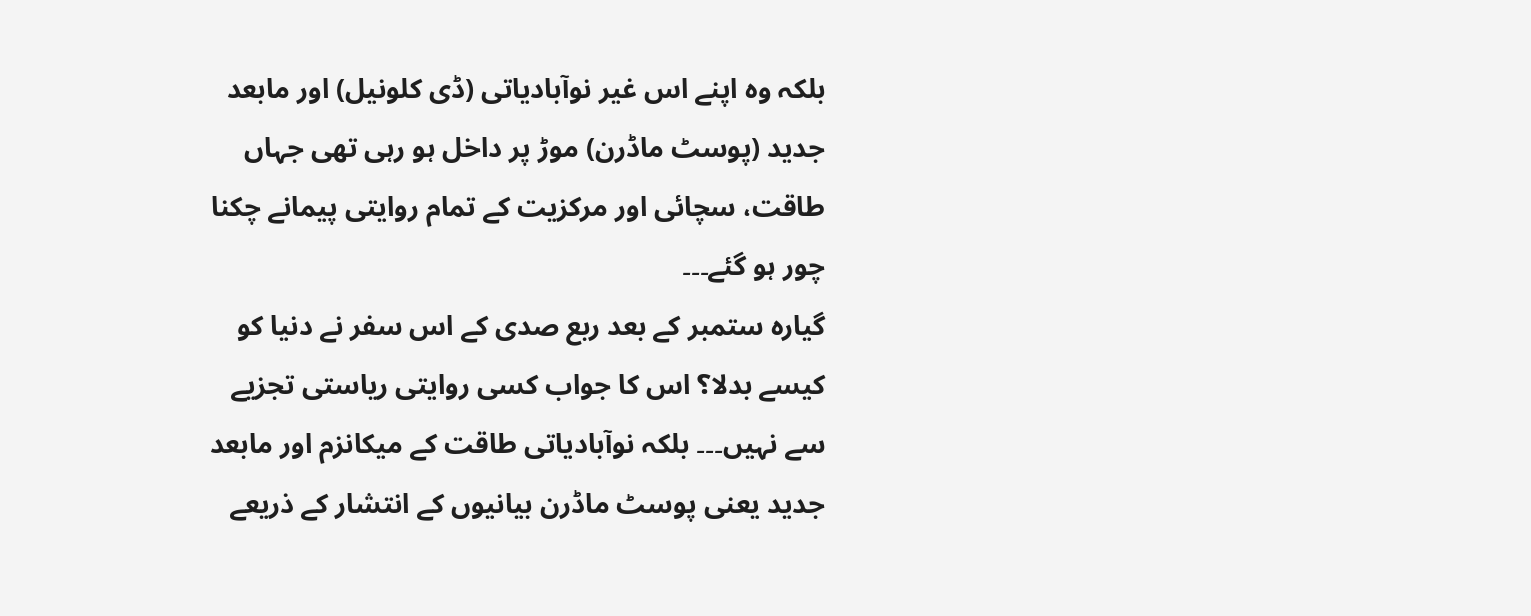بلکہ وہ اپنے اس غیر نوآبادیاتی (ڈی کلونیل) اور مابعد جدید (پوسٹ ماڈرن) موڑ پر داخل ہو رہی تھی جہاں طاقت، سچائی اور مرکزیت کے تمام روایتی پیمانے چکنا چور ہو گئے۔۔۔
گیارہ ستمبر کے بعد ربع صدی کے اس سفر نے دنیا کو کیسے بدلا؟ اس کا جواب کسی روایتی ریاستی تجزیے سے نہیں۔۔۔ بلکہ نوآبادیاتی طاقت کے میکانزم اور مابعد جدید یعنی پوسٹ ماڈرن بیانیوں کے انتشار کے ذریعے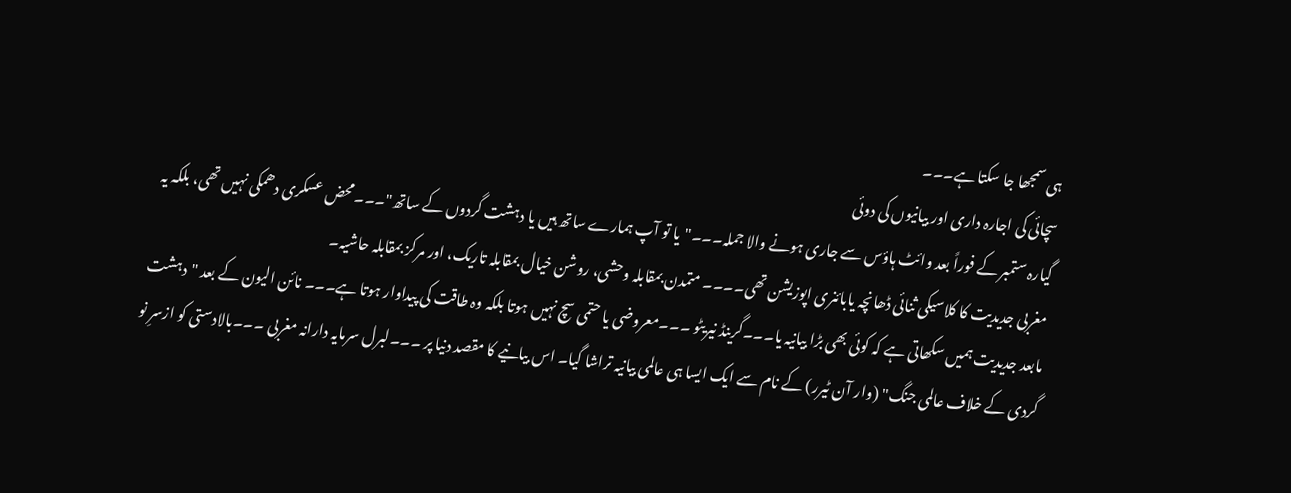ہی سمجھا جا سکتا ہے۔۔۔
سچائی کی اجارہ داری اور بیانیوں کی دوئی
گیارہ ستمبر کے فوراً بعد وائٹ ہاؤس سے جاری ہونے والا جملہ۔۔۔"یا تو آپ ہمارے ساتھ ہیں یا دہشت گردوں کے ساتھ"۔۔۔محض عسکری دھمکی نہیں تھی، بلکہ یہ مغربی جدیدیت کا کلاسیکی ثنائی ڈھانچہ یابائنری اپوزیشن تھی۔۔۔۔ متمدن بمقابلہ وحشی، روشن خیال بمقابلہ تاریک، اور مرکز بمقابلہ حاشیہ۔
مابعد جدیدیت ہمیں سکھاتی ہے کہ کوئی بھی بڑا بیانیہ یا۔۔۔گرینڈ نیریٹو ۔۔۔معروضی یا حتمی سچ نہیں ہوتا بلکہ وہ طاقت کی پیداوار ہوتا ہے۔۔۔ نائن الیون کے بعد "دہشت گردی کے خلاف عالمی جنگ" (وار آن ٹیرر) کے نام سے ایک ایسا ہی عالمی بیانیہ تراشا گیا۔ اس بیانیے کا مقصد دنیا پر ۔۔۔لبرل سرمایہ دارانہ مغربی ۔۔۔بالادستی کو ازسرِ نو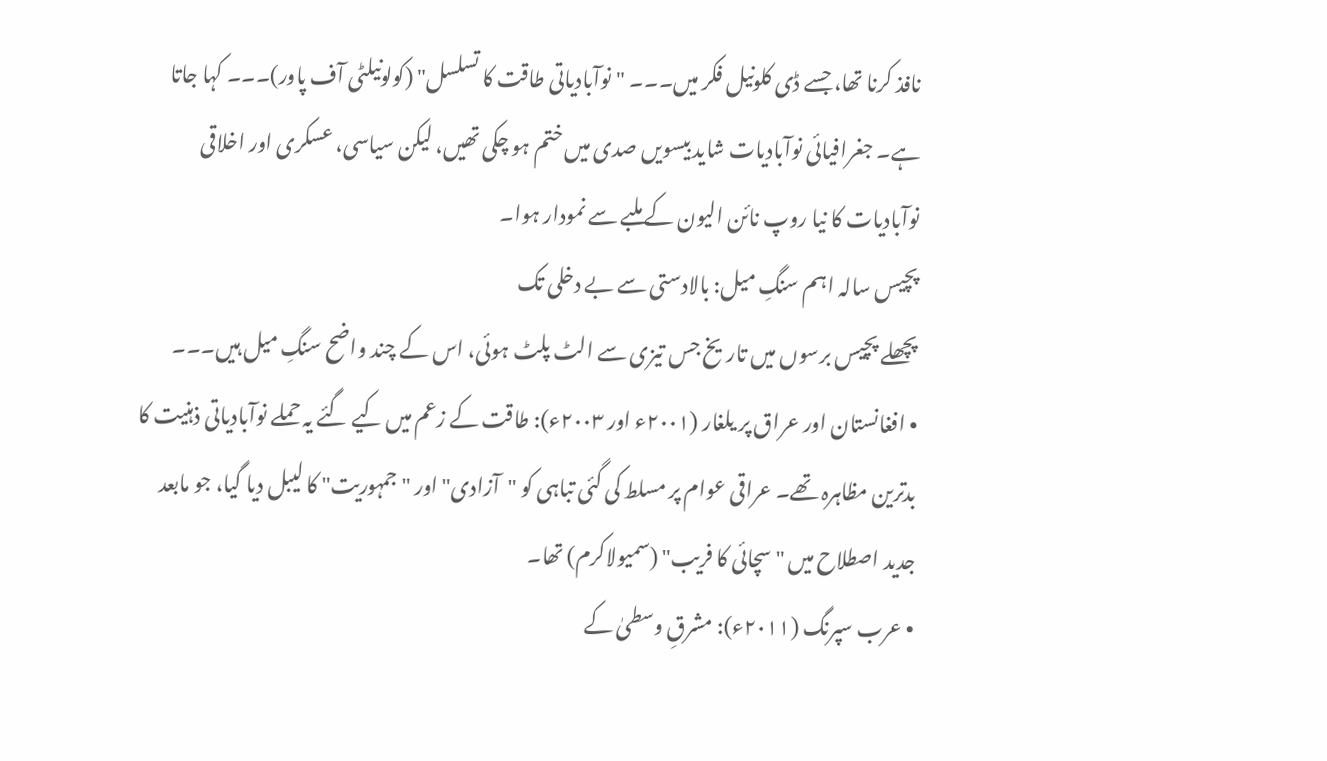نافذ کرنا تھا، جسے ڈی کلونیل فکر میں۔۔۔ "نوآبادیاتی طاقت کا تسلسل" (کولونیلٹی آف پاور)۔۔۔ کہا جاتا ہے۔ جغرافیائی نوآبادیات شاید بیسویں صدی میں ختم ہو چکی تھیں، لیکن سیاسی، عسکری اور اخلاقی نوآبادیات کا نیا روپ نائن الیون کے ملبے سے نمودار ہوا۔
پچیس سالہ اہم سنگِ میل: بالادستی سے بے دخلی تک
پچھلے پچیس برسوں میں تاریخ جس تیزی سے الٹ پلٹ ہوئی، اس کے چند واضح سنگِ میل ہیں۔۔۔
• افغانستان اور عراق پر یلغار (۲۰۰۱ء اور ۲۰۰۳ء): طاقت کے زعم میں کیے گئے یہ حملے نوآبادیاتی ذہنیت کا بدترین مظاہرہ تھے۔ عراقی عوام پر مسلط کی گئی تباہی کو "آزادی" اور "جمہوریت" کا لیبل دیا گیا، جو مابعد جدید اصطلاح میں "سچائی کا فریب" (سمیولاکرم) تھا۔
• عرب سپرنگ (۲۰۱۱ء): مشرقِ وسطیٰ کے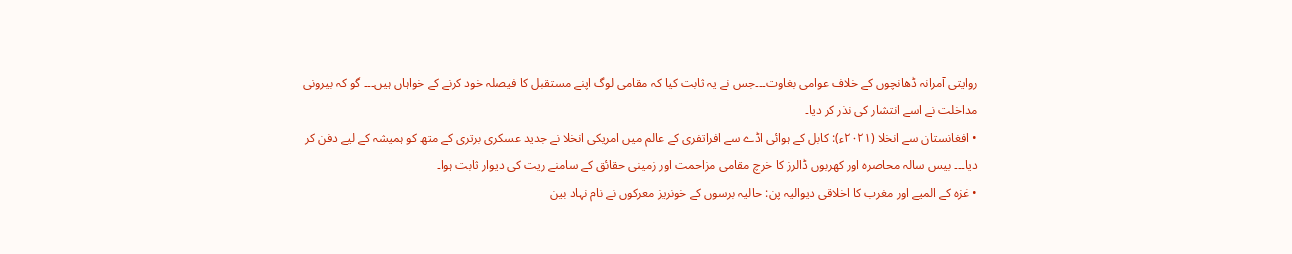روایتی آمرانہ ڈھانچوں کے خلاف عوامی بغاوت۔۔۔جس نے یہ ثابت کیا کہ مقامی لوگ اپنے مستقبل کا فیصلہ خود کرنے کے خواہاں ہیں۔۔۔ گو کہ بیرونی مداخلت نے اسے انتشار کی نذر کر دیا۔
• افغانستان سے انخلا (۲۰۲۱ء): کابل کے ہوائی اڈے سے افراتفری کے عالم میں امریکی انخلا نے جدید عسکری برتری کے متھ کو ہمیشہ کے لیے دفن کر دیا۔۔۔ بیس سالہ محاصرہ اور کھربوں ڈالرز کا خرچ مقامی مزاحمت اور زمینی حقائق کے سامنے ریت کی دیوار ثابت ہوا۔
• غزہ کے المیے اور مغرب کا اخلاقی دیوالیہ پن: حالیہ برسوں کے خونریز معرکوں نے نام نہاد بین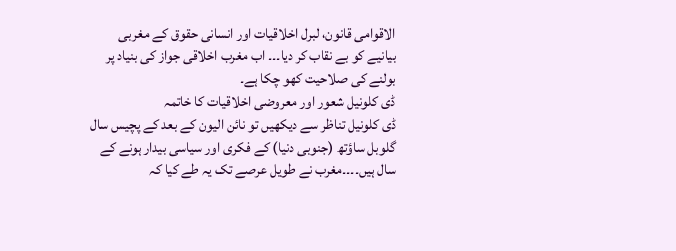الاقوامی قانون، لبرل اخلاقیات اور انسانی حقوق کے مغربی بیانیے کو بے نقاب کر دیا۔۔۔ اب مغرب اخلاقی جواز کی بنیاد پر بولنے کی صلاحیت کھو چکا ہے۔
ڈی کلونیل شعور اور معروضی اخلاقیات کا خاتمہ
ڈی کلونیل تناظر سے دیکھیں تو نائن الیون کے بعد کے پچیس سال گلوبل ساؤتھ (جنوبی دنیا) کے فکری اور سیاسی بیدار ہونے کے سال ہیں۔۔۔۔مغرب نے طویل عرصے تک یہ طے کیا کہ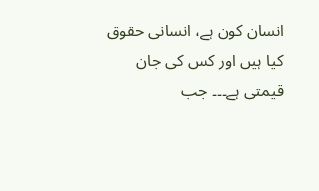انسان کون ہے، انسانی حقوق کیا ہیں اور کس کی جان قیمتی ہے۔۔۔ جب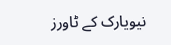نیویارک کے ٹاورز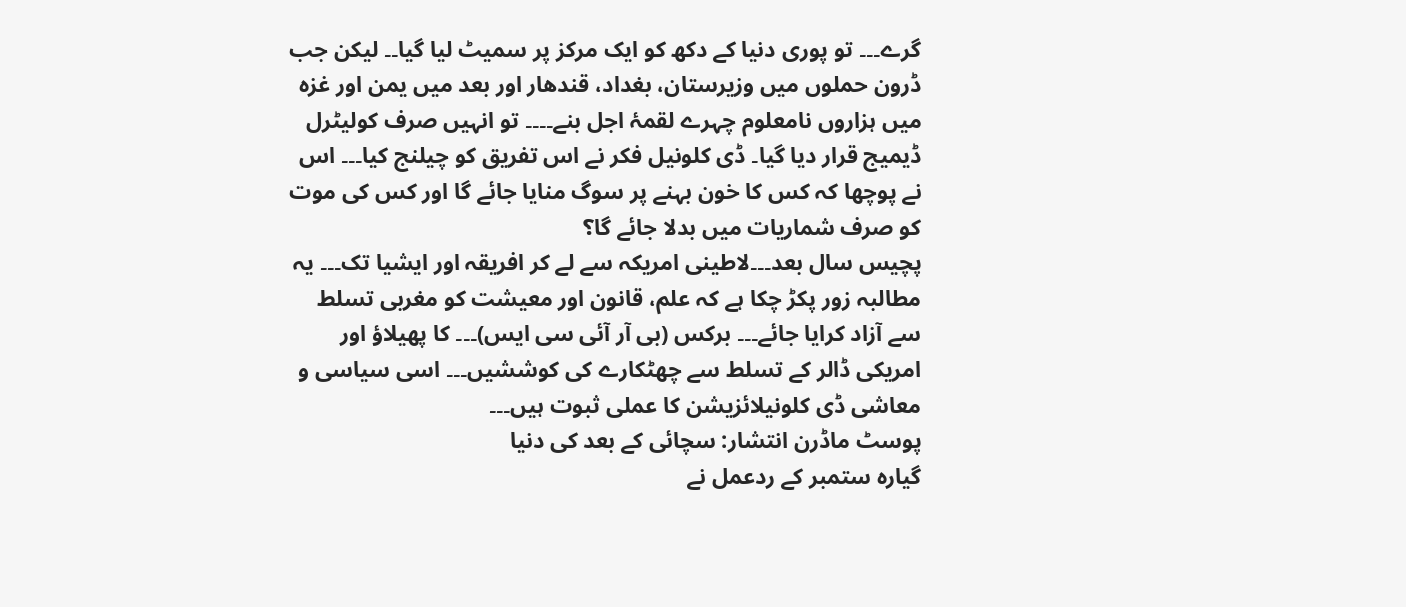گرے۔۔۔ تو پوری دنیا کے دکھ کو ایک مرکز پر سمیٹ لیا گیا۔۔ لیکن جب ڈرون حملوں میں وزیرستان، بغداد، قندھار اور بعد میں یمن اور غزہ میں ہزاروں نامعلوم چہرے لقمۂ اجل بنے۔۔۔۔ تو انہیں صرف کولیٹرل ڈیمیج قرار دیا گیا۔ ڈی کلونیل فکر نے اس تفریق کو چیلنج کیا۔۔۔ اس نے پوچھا کہ کس کا خون بہنے پر سوگ منایا جائے گا اور کس کی موت کو صرف شماریات میں بدلا جائے گا؟
پچیس سال بعد۔۔۔لاطینی امریکہ سے لے کر افریقہ اور ایشیا تک۔۔۔ یہ مطالبہ زور پکڑ چکا ہے کہ علم، قانون اور معیشت کو مغربی تسلط سے آزاد کرایا جائے۔۔۔ برکس (بی آر آئی سی ایس)۔۔۔ کا پھیلاؤ اور امریکی ڈالر کے تسلط سے چھٹکارے کی کوششیں۔۔۔ اسی سیاسی و معاشی ڈی کلونیلائزیشن کا عملی ثبوت ہیں۔۔۔
پوسٹ ماڈرن انتشار: سچائی کے بعد کی دنیا
گیارہ ستمبر کے ردعمل نے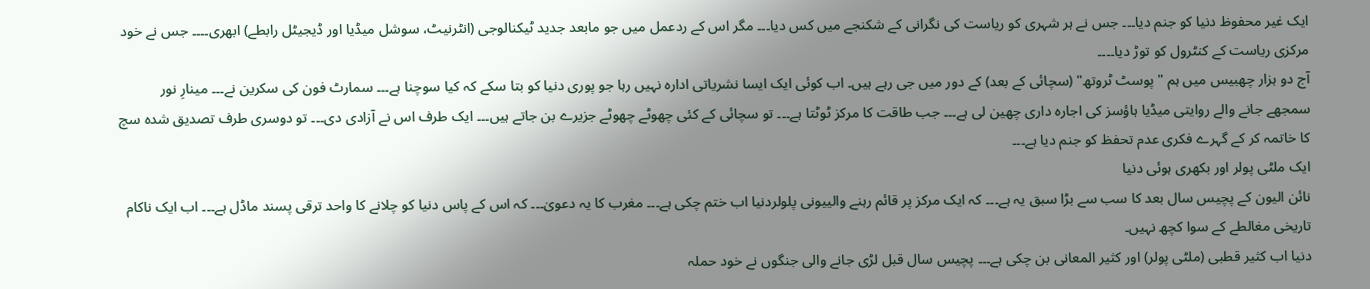ایک غیر محفوظ دنیا کو جنم دیا۔۔۔ جس نے ہر شہری کو ریاست کی نگرانی کے شکنجے میں کس دیا۔۔۔ مگر اس کے ردعمل میں جو مابعد جدید ٹیکنالوجی (انٹرنیٹ، سوشل میڈیا اور ڈیجیٹل رابطے) ابھری۔۔۔۔ جس نے خود مرکزی ریاست کے کنٹرول کو توڑ دیا۔۔۔۔
آج دو ہزار چھبیس میں ہم "پوسٹ ٹروتھ" (سچائی کے بعد) کے دور میں جی رہے ہیں۔ اب کوئی ایک ایسا نشریاتی ادارہ نہیں رہا جو پوری دنیا کو بتا سکے کہ کیا سوچنا ہے۔۔۔ سمارٹ فون کی سکرین نے۔۔۔ مینارِ نور سمجھے جانے والے روایتی میڈیا ہاؤسز کی اجارہ داری چھین لی ہے۔۔۔ جب طاقت کا مرکز ٹوٹتا ہے۔۔۔ تو سچائی کے کئی چھوٹے چھوٹے جزیرے بن جاتے ہیں۔۔۔ ایک طرف اس نے آزادی دی۔۔۔ تو دوسری طرف تصدیق شدہ سچ کا خاتمہ کر کے گہرے فکری عدم تحفظ کو جنم دیا ہے۔۔۔
ایک ملٹی پولر اور بکھری ہوئی دنیا
نائن الیون کے پچیس سال بعد کا سب سے بڑا سبق یہ ہے۔۔۔ کہ ایک مرکز پر قائم رہنے والییونی پلولردنیا اب ختم چکی ہے۔۔۔ مغرب کا یہ دعویٰ۔۔۔ کہ اس کے پاس دنیا کو چلانے کا واحد ترقی پسند ماڈل ہے۔۔۔ اب ایک ناکام تاریخی مغالطے کے سوا کچھ نہیں۔
دنیا اب کثیر قطبی (ملٹی پولر) اور کثیر المعانی بن چکی ہے۔۔۔ پچیس سال قبل لڑی جانے والی جنگوں نے خود حملہ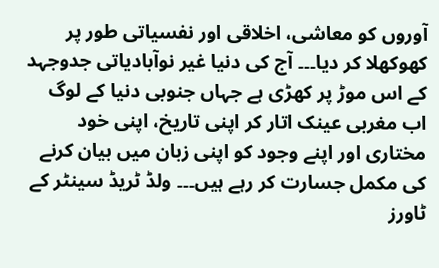آوروں کو معاشی، اخلاقی اور نفسیاتی طور پر کھوکھلا کر دیا۔۔۔ آج کی دنیا غیر نوآبادیاتی جدوجہد کے اس موڑ پر کھڑی ہے جہاں جنوبی دنیا کے لوگ اب مغربی عینک اتار کر اپنی تاریخ، اپنی خود مختاری اور اپنے وجود کو اپنی زبان میں بیان کرنے کی مکمل جسارت کر رہے ہیں۔۔۔ ولڈ ٹریڈ سینٹر کے ٹاورز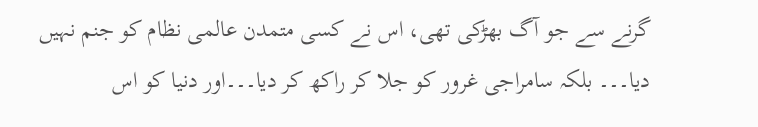گرنے سے جو آگ بھڑکی تھی، اس نے کسی متمدن عالمی نظام کو جنم نہیں دیا۔۔۔ بلکہ سامراجی غرور کو جلا کر راکھ کر دیا۔۔۔اور دنیا کو اس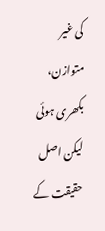کی غیر متوازن، بکھری ہوئی لیکن اصل حقیقت کے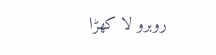روبرو لا کھڑا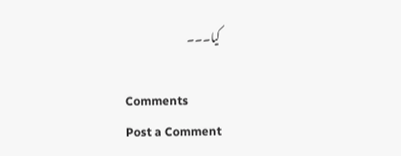کیا۔۔۔

Comments
Post a Comment